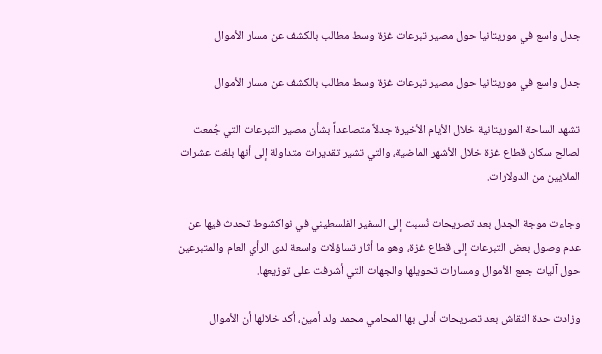جدل واسع في موريتانيا حول مصير تبرعات غزة وسط مطالب بالكشف عن مسار الأموال

جدل واسع في موريتانيا حول مصير تبرعات غزة وسط مطالب بالكشف عن مسار الأموال

تشهد الساحة الموريتانية خلال الأيام الأخيرة جدلاً متصاعداً بشأن مصير التبرعات التي جُمعت لصالح سكان قطاع غزة خلال الأشهر الماضية، والتي تشير تقديرات متداولة إلى أنها بلغت عشرات الملايين من الدولارات.

وجاءت موجة الجدل بعد تصريحات نُسبت إلى السفير الفلسطيني في نواكشوط تحدث فيها عن عدم وصول بعض التبرعات إلى قطاع غزة، وهو ما أثار تساؤلات واسعة لدى الرأي العام والمتبرعين حول آليات جمع الأموال ومسارات تحويلها والجهات التي أشرفت على توزيعها.

وزادت حدة النقاش بعد تصريحات أدلى بها المحامي محمد ولد أمين، أكد خلالها أن الأموال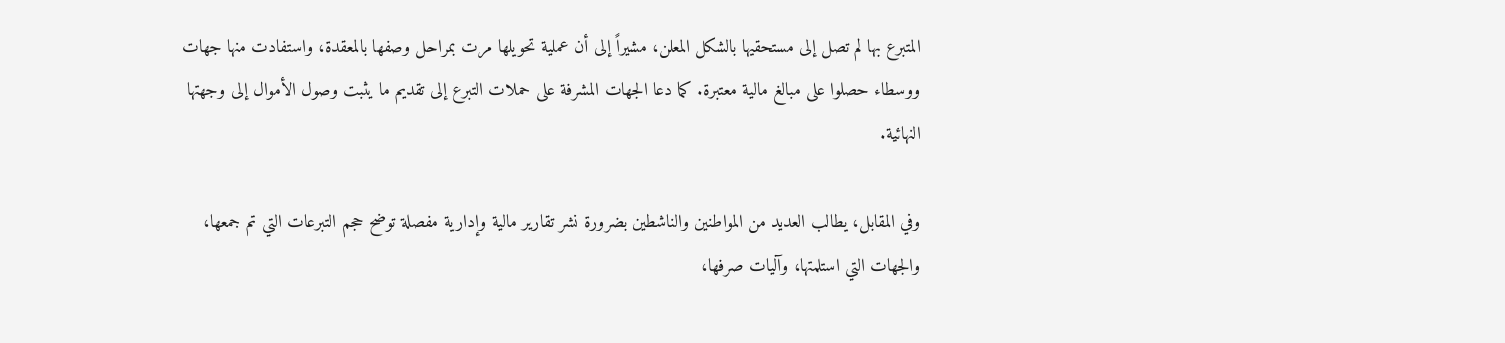المتبرع بها لم تصل إلى مستحقيها بالشكل المعلن، مشيراً إلى أن عملية تحويلها مرت بمراحل وصفها بالمعقدة، واستفادت منها جهات ووسطاء حصلوا على مبالغ مالية معتبرة. كما دعا الجهات المشرفة على حملات التبرع إلى تقديم ما يثبت وصول الأموال إلى وجهتها النهائية.

وفي المقابل، يطالب العديد من المواطنين والناشطين بضرورة نشر تقارير مالية وإدارية مفصلة توضح حجم التبرعات التي تم جمعها، والجهات التي استلمتها، وآليات صرفها،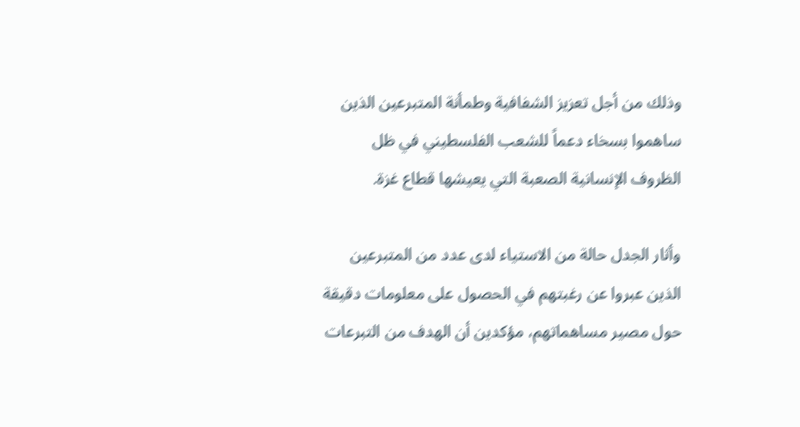وذلك من أجل تعزيز الشفافية وطمأنة المتبرعين الذين ساهموا بسخاء دعماً للشعب الفلسطيني في ظل الظروف الإنسانية الصعبة التي يعيشها قطاع غزة.

وأثار الجدل حالة من الاستياء لدى عدد من المتبرعين الذين عبروا عن رغبتهم في الحصول على معلومات دقيقة حول مصير مساهماتهم، مؤكدين أن الهدف من التبرعات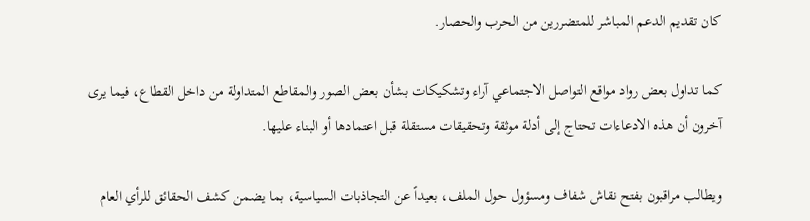كان تقديم الدعم المباشر للمتضررين من الحرب والحصار.

كما تداول بعض رواد مواقع التواصل الاجتماعي آراء وتشكيكات بشأن بعض الصور والمقاطع المتداولة من داخل القطاع، فيما يرى آخرون أن هذه الادعاءات تحتاج إلى أدلة موثقة وتحقيقات مستقلة قبل اعتمادها أو البناء عليها.

ويطالب مراقبون بفتح نقاش شفاف ومسؤول حول الملف، بعيداً عن التجاذبات السياسية، بما يضمن كشف الحقائق للرأي العام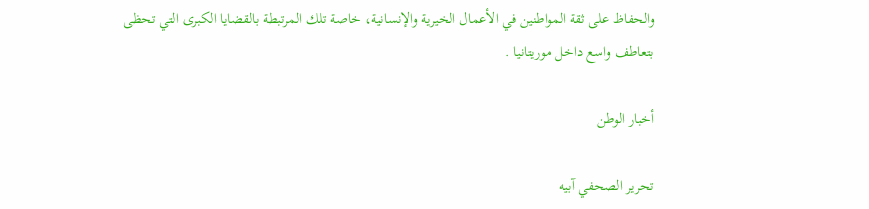والحفاظ على ثقة المواطنين في الأعمال الخيرية والإنسانية، خاصة تلك المرتبطة بالقضايا الكبرى التي تحظى بتعاطف واسع داخل موريتانيا .

أخبار الوطن

تحرير الصحفي آبيه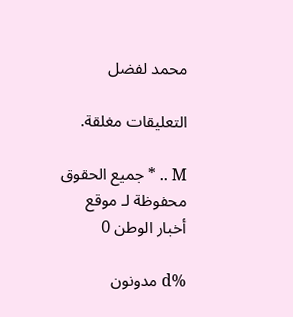محمد لفضل

التعليقات مغلقة.

M .. * جميع الحقوق محفوظة لـ موقع أخبار الوطن 0

%d مدونون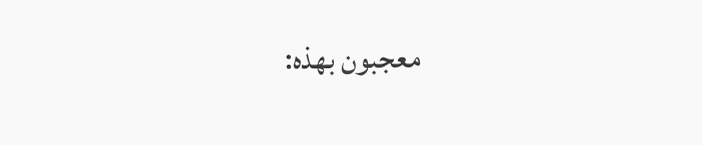معجبون بهذه: